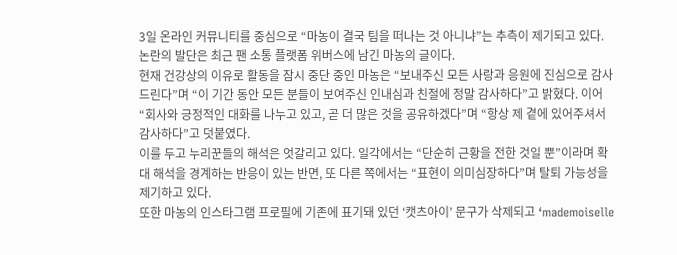3일 온라인 커뮤니티를 중심으로 “마농이 결국 팀을 떠나는 것 아니냐”는 추측이 제기되고 있다. 논란의 발단은 최근 팬 소통 플랫폼 위버스에 남긴 마농의 글이다.
현재 건강상의 이유로 활동을 잠시 중단 중인 마농은 “보내주신 모든 사랑과 응원에 진심으로 감사드린다”며 “이 기간 동안 모든 분들이 보여주신 인내심과 친절에 정말 감사하다”고 밝혔다. 이어 “회사와 긍정적인 대화를 나누고 있고, 곧 더 많은 것을 공유하겠다”며 “항상 제 곁에 있어주셔서 감사하다”고 덧붙였다.
이를 두고 누리꾼들의 해석은 엇갈리고 있다. 일각에서는 “단순히 근황을 전한 것일 뿐”이라며 확대 해석을 경계하는 반응이 있는 반면, 또 다른 쪽에서는 “표현이 의미심장하다”며 탈퇴 가능성을 제기하고 있다.
또한 마농의 인스타그램 프로필에 기존에 표기돼 있던 ‘캣츠아이’ 문구가 삭제되고 ‘mademoiselle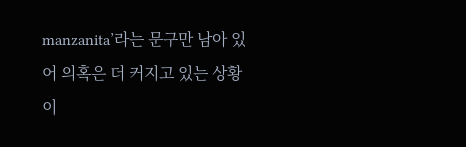manzanita’라는 문구만 남아 있어 의혹은 더 커지고 있는 상황이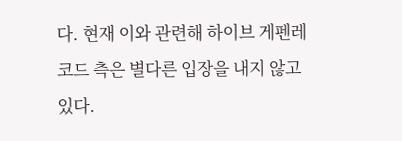다. 현재 이와 관련해 하이브 게펜레코드 측은 별다른 입장을 내지 않고 있다.